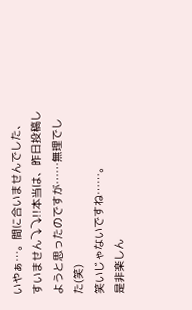いやぁ…。間に合いませんでした、すいません⤵⤵!!本当は、昨日投稿しようと思ったのですが……無理でした(笑)
笑いじゃないですね……。
是非楽しん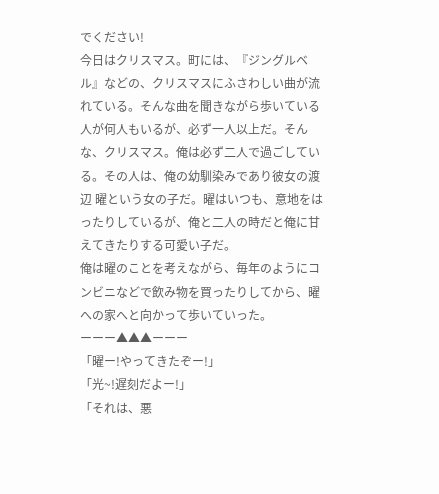でください!
今日はクリスマス。町には、『ジングルベル』などの、クリスマスにふさわしい曲が流れている。そんな曲を聞きながら歩いている人が何人もいるが、必ず一人以上だ。そんな、クリスマス。俺は必ず二人で過ごしている。その人は、俺の幼馴染みであり彼女の渡辺 曜という女の子だ。曜はいつも、意地をはったりしているが、俺と二人の時だと俺に甘えてきたりする可愛い子だ。
俺は曜のことを考えながら、毎年のようにコンビニなどで飲み物を買ったりしてから、曜への家へと向かって歩いていった。
ーーー▲▲▲ーーー
「曜ー!やってきたぞー!」
「光~!遅刻だよー!」
「それは、悪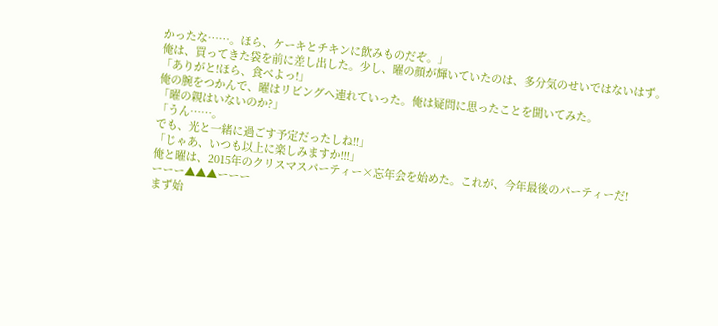かったな……。ほら、ケーキとチキンに飲みものだぞ。」
俺は、買ってきた袋を前に差し出した。少し、曜の顔が輝いていたのは、多分気のせいではないはず。
「ありがと!ほら、食べよっ!」
俺の腕をつかんで、曜はリビングへ連れていった。俺は疑問に思ったことを聞いてみた。
「曜の親はいないのか?」
「うん……。
でも、光と一緒に過ごす予定だったしね!!」
「じゃあ、いつも以上に楽しみますか!!!」
俺と曜は、2015年のクリスマスパーティー×忘年会を始めた。これが、今年最後のパーティーだ!
ーーー▲▲▲ーーー
まず始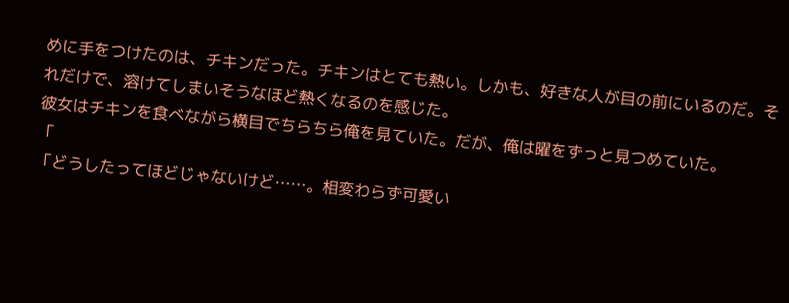めに手をつけたのは、チキンだった。チキンはとても熱い。しかも、好きな人が目の前にいるのだ。それだけで、溶けてしまいそうなほど熱くなるのを感じた。
彼女はチキンを食べながら横目でちらちら俺を見ていた。だが、俺は曜をずっと見つめていた。
「
「どうしたってほどじゃないけど……。相変わらず可愛い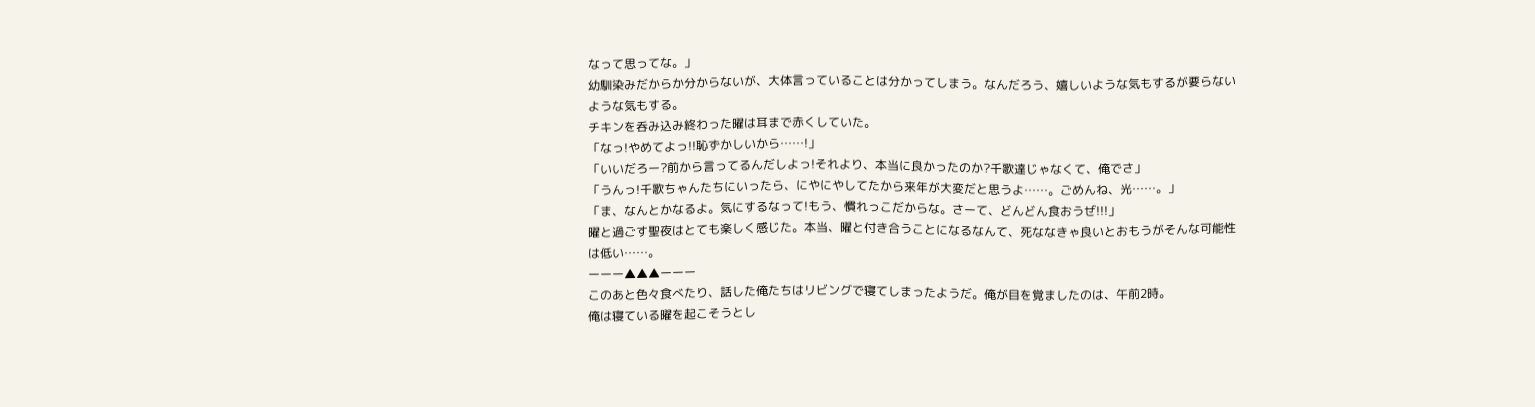なって思ってな。」
幼馴染みだからか分からないが、大体言っていることは分かってしまう。なんだろう、嬉しいような気もするが要らないような気もする。
チキンを呑み込み終わった曜は耳まで赤くしていた。
「なっ!やめてよっ!!恥ずかしいから……!」
「いいだろー?前から言ってるんだしよっ!それより、本当に良かったのか?千歌達じゃなくて、俺でさ」
「うんっ!千歌ちゃんたちにいったら、にやにやしてたから来年が大変だと思うよ……。ごめんね、光……。」
「ま、なんとかなるよ。気にするなって!もう、慣れっこだからな。さーて、どんどん食おうぜ!!!」
曜と過ごす聖夜はとても楽しく感じた。本当、曜と付き合うことになるなんて、死ななきゃ良いとおもうがそんな可能性は低い……。
ーーー▲▲▲ーーー
このあと色々食べたり、話した俺たちはリビングで寝てしまったようだ。俺が目を覚ましたのは、午前2時。
俺は寝ている曜を起こそうとし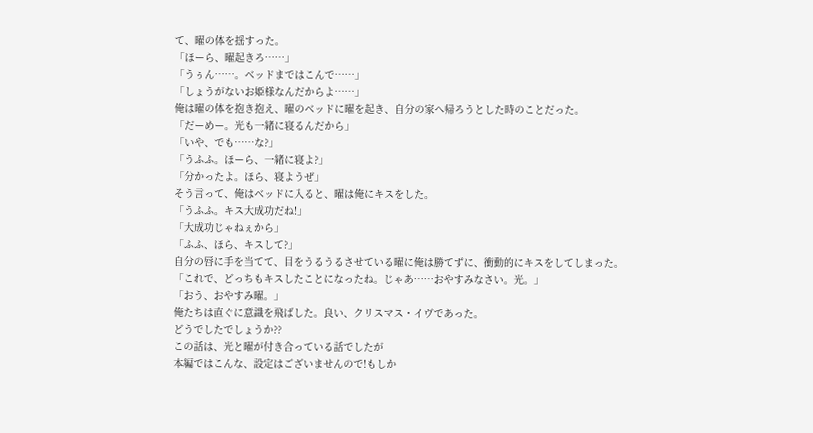て、曜の体を揺すった。
「ほーら、曜起きろ……」
「うぅん……。ベッドまではこんで……」
「しょうがないお姫様なんだからよ……」
俺は曜の体を抱き抱え、曜のベッドに曜を起き、自分の家へ帰ろうとした時のことだった。
「だーめー。光も一緒に寝るんだから」
「いや、でも……な?」
「うふふ。ほーら、一緒に寝よ?」
「分かったよ。ほら、寝ようぜ」
そう言って、俺はベッドに入ると、曜は俺にキスをした。
「うふふ。キス大成功だね!」
「大成功じゃねぇから」
「ふふ、ほら、キスして?」
自分の唇に手を当てて、目をうるうるさせている曜に俺は勝てずに、衝動的にキスをしてしまった。
「これで、どっちもキスしたことになったね。じゃあ……おやすみなさい。光。」
「おう、おやすみ曜。」
俺たちは直ぐに意識を飛ばした。良い、クリスマス・イヴであった。
どうでしたでしょうか??
この話は、光と曜が付き合っている話でしたが
本編ではこんな、設定はございませんので!もしか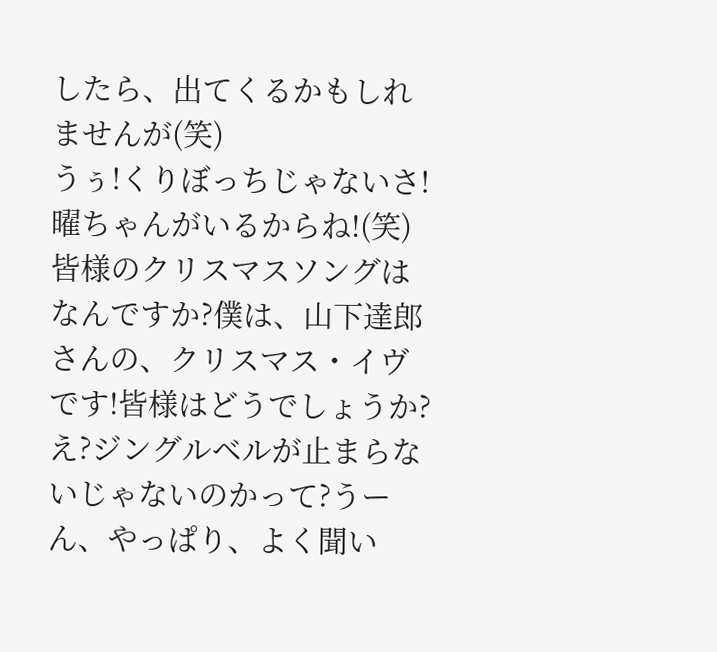したら、出てくるかもしれませんが(笑)
うぅ!くりぼっちじゃないさ!曜ちゃんがいるからね!(笑)
皆様のクリスマスソングはなんですか?僕は、山下達郎さんの、クリスマス・イヴです!皆様はどうでしょうか?え?ジングルベルが止まらないじゃないのかって?うーん、やっぱり、よく聞い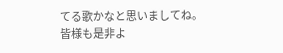てる歌かなと思いましてね。皆様も是非よ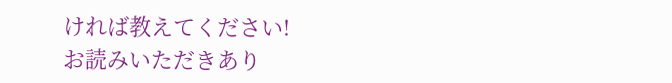ければ教えてください!
お読みいただきあり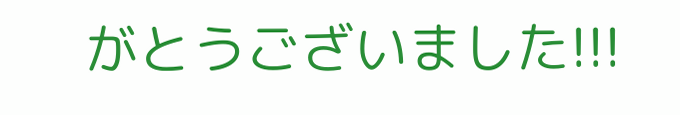がとうございました!!!